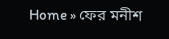Home » ফের মনীশ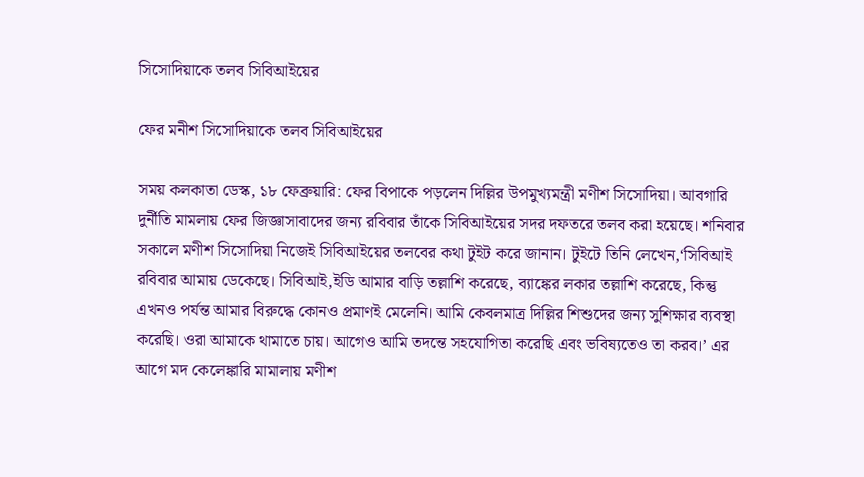সিসোদিয়াকে তলব সিবিআইয়ের

ফের মনীশ সিসোদিয়াকে তলব সিবিআইয়ের

সময় কলকাতা ডেস্ক, ১৮ ফেব্রুয়ারি: ফের বিপাকে পড়লেন দিল্লির উপমুখ্যমন্ত্রী মণীশ সিসোদিয়া। আবগারি দুর্নীতি মামলায় ফের জিজ্ঞাসাবাদের জন্য রবিবার তাঁকে সিবিআইয়ের সদর দফতরে তলব করা হয়েছে। শনিবার সকালে মণীশ সিসোদিয়া নিজেই সিবিআইয়ের তলবের কথা টুইট করে জানান। টুইটে তিনি লেখেন,‘সিবিআই রবিবার আমায় ডেকেছে। সিবিআই,ইডি আমার বাড়ি তল্লাশি করেছে, ব্যাঙ্কের লকার তল্লাশি করেছে, কিন্তু এখনও পর্যন্ত আমার বিরুদ্ধে কোনও প্রমাণই মেলেনি। আমি কেবলমাত্র দিল্লির শিশুদের জন্য সুশিক্ষার ব্যবস্থা করেছি। ওরা আমাকে থামাতে চায়। আগেও আমি তদন্তে সহযোগিতা করেছি এবং ভবিষ্যতেও তা করব।’ এর আগে মদ কেলেঙ্কারি মামালায় মণীশ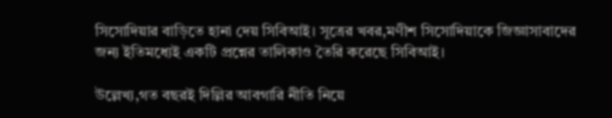সিসোদিয়ার বাড়িতে হানা দেয় সিবিআই। সূত্রের খবর,মণীশ সিসোদিয়াকে জিজ্ঞাসাবাদের জন্য ইতিমধ্যেই একটি প্রশ্নের তালিকাও তৈরি করেছে সিবিআই।

উল্লেখ্য,গত বছরই দিল্লির আবগারি নীতি নিয়ে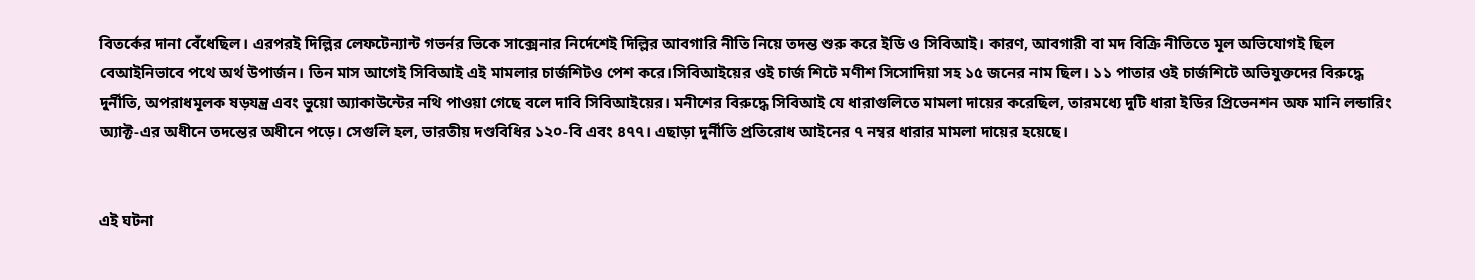বিতর্কের দানা বেঁধেছিল। এরপরই দিল্লির লেফটেন্যান্ট গভর্নর ভিকে সাক্সেনার নির্দেশেই দিল্লির আবগারি নীতি নিয়ে তদন্ত শুরু করে ইডি ও সিবিআই। কারণ, আবগারী বা মদ বিক্রি নীতিতে মূল অভিযোগই ছিল বেআইনিভাবে পথে অর্থ উপার্জন। তিন মাস আগেই সিবিআই এই মামলার চার্জশিটও পেশ করে।সিবিআইয়ের ওই চার্জ শিটে মণীশ সিসোদিয়া সহ ১৫ জনের নাম ছিল। ১১ পাতার ওই চার্জশিটে অভিযুক্তদের বিরুদ্ধে দুর্নীতি, অপরাধমূলক ষড়যন্ত্র এবং ভুয়ো অ্যাকাউন্টের নথি পাওয়া গেছে বলে দাবি সিবিআইয়ের। মনীশের বিরুদ্ধে সিবিআই যে ধারাগুলিতে মামলা দায়ের করেছিল, তারমধ্যে দুটি ধারা ইডির প্রিভেনশন অফ মানি লন্ডারিং অ্যাক্ট-এর অধীনে তদন্তের অধীনে পড়ে। সেগুলি হল, ভারতীয় দণ্ডবিধির ১২০-বি এবং ৪৭৭। এছাড়া দুর্নীতি প্রতিরোধ আইনের ৭ নম্বর ধারার মামলা দায়ের হয়েছে।


এই ঘটনা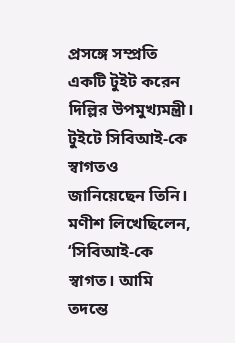প্রসঙ্গে সম্প্রতি একটি টুইট করেন দিল্লির উপমুখ্যমন্ত্রী। টুইটে সিবিআই-কে স্বাগতও জানিয়েছেন তিনি। মণীশ লিখেছিলেন, ‘সিবিআই-কে স্বাগত। আমি তদন্তে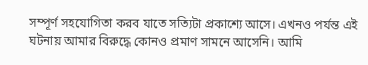সম্পূর্ণ সহযোগিতা করব যাতে সত্যিটা প্রকাশ্যে আসে। এখনও পর্যন্ত এই ঘটনায় আমার বিরুদ্ধে কোনও প্রমাণ সামনে আসেনি। আমি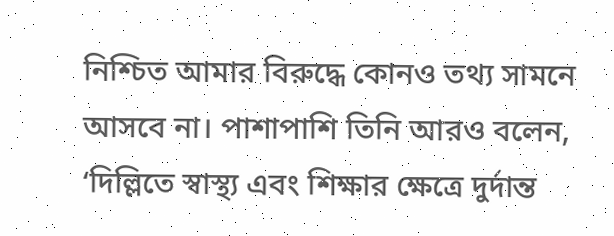নিশ্চিত আমার বিরুদ্ধে কোনও তথ্য সামনে আসবে না। পাশাপাশি তিনি আরও বলেন, ‘দিল্লিতে স্বাস্থ্য এবং শিক্ষার ক্ষেত্রে দুর্দান্ত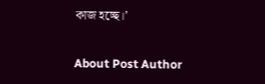কাজ হচ্ছে।’

About Post Author